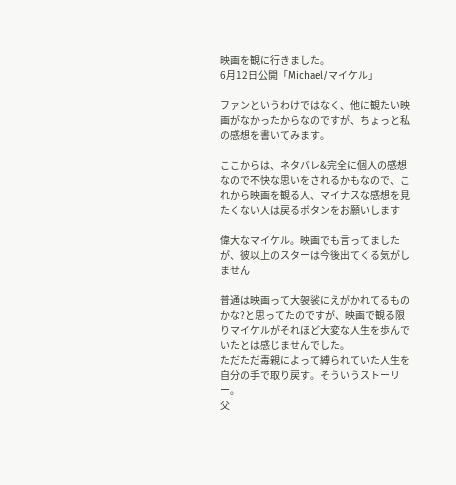映画を観に行きました。
6月12日公開「Michael/マイケル」

ファンというわけではなく、他に観たい映画がなかったからなのですが、ちょっと私の感想を書いてみます。

ここからは、ネタバレ&完全に個人の感想なので不快な思いをされるかもなので、これから映画を観る人、マイナスな感想を見たくない人は戻るボタンをお願いします

偉大なマイケル。映画でも言ってましたが、彼以上のスターは今後出てくる気がしません

普通は映画って大袈裟にえがかれてるものかな?と思ってたのですが、映画で観る限りマイケルがそれほど大変な人生を歩んでいたとは感じませんでした。
ただただ毒親によって縛られていた人生を自分の手で取り戻す。そういうストーリー。
父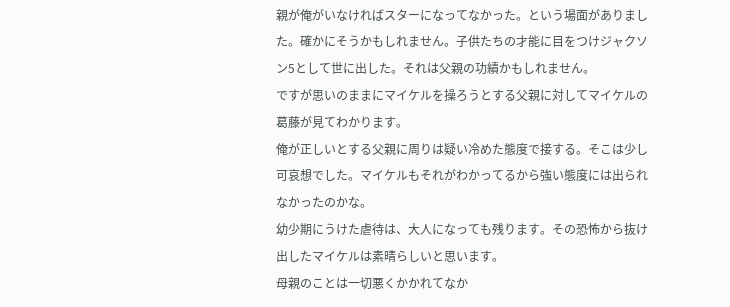親が俺がいなければスターになってなかった。という場面がありました。確かにそうかもしれません。子供たちの才能に目をつけジャクソン5として世に出した。それは父親の功績かもしれません。
ですが思いのままにマイケルを操ろうとする父親に対してマイケルの葛藤が見てわかります。
俺が正しいとする父親に周りは疑い冷めた態度で接する。そこは少し可哀想でした。マイケルもそれがわかってるから強い態度には出られなかったのかな。
幼少期にうけた虐待は、大人になっても残ります。その恐怖から抜け出したマイケルは素晴らしいと思います。
母親のことは一切悪くかかれてなか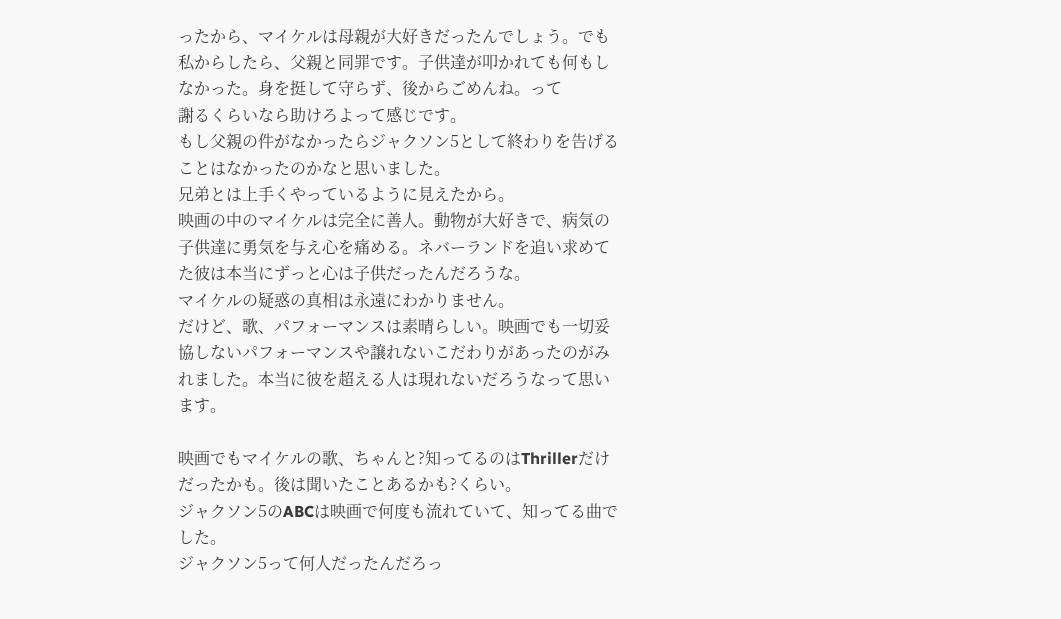ったから、マイケルは母親が大好きだったんでしょう。でも私からしたら、父親と同罪です。子供達が叩かれても何もしなかった。身を挺して守らず、後からごめんね。って
謝るくらいなら助けろよって感じです。
もし父親の件がなかったらジャクソン5として終わりを告げることはなかったのかなと思いました。
兄弟とは上手くやっているように見えたから。
映画の中のマイケルは完全に善人。動物が大好きで、病気の子供達に勇気を与え心を痛める。ネバーランドを追い求めてた彼は本当にずっと心は子供だったんだろうな。
マイケルの疑惑の真相は永遠にわかりません。
だけど、歌、パフォーマンスは素晴らしい。映画でも一切妥協しないパフォーマンスや譲れないこだわりがあったのがみれました。本当に彼を超える人は現れないだろうなって思います。

映画でもマイケルの歌、ちゃんと?知ってるのはThrillerだけだったかも。後は聞いたことあるかも?くらい。
ジャクソン5のABCは映画で何度も流れていて、知ってる曲でした。
ジャクソン5って何人だったんだろっ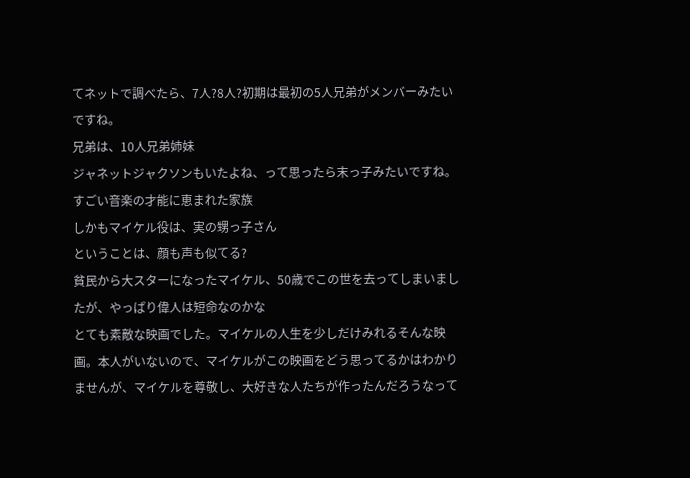てネットで調べたら、7人?8人?初期は最初の5人兄弟がメンバーみたいですね。
兄弟は、10人兄弟姉妹
ジャネットジャクソンもいたよね、って思ったら末っ子みたいですね。
すごい音楽の才能に恵まれた家族
しかもマイケル役は、実の甥っ子さん
ということは、顔も声も似てる?
貧民から大スターになったマイケル、50歳でこの世を去ってしまいましたが、やっぱり偉人は短命なのかな
とても素敵な映画でした。マイケルの人生を少しだけみれるそんな映画。本人がいないので、マイケルがこの映画をどう思ってるかはわかりませんが、マイケルを尊敬し、大好きな人たちが作ったんだろうなって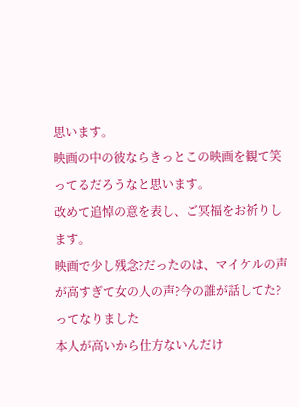思います。
映画の中の彼ならきっとこの映画を観て笑ってるだろうなと思います。
改めて追悼の意を表し、ご冥福をお祈りします。
映画で少し残念?だったのは、マイケルの声が高すぎて女の人の声?今の誰が話してた?ってなりました
本人が高いから仕方ないんだけ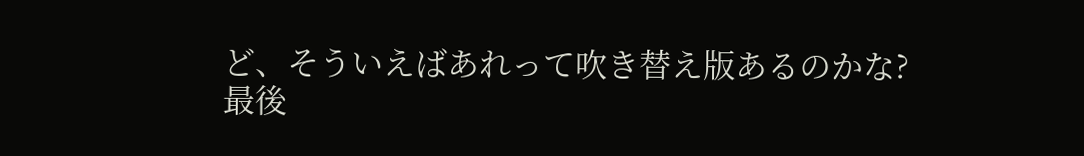ど、そういえばあれって吹き替え版あるのかな?
最後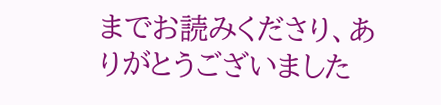までお読みくださり、ありがとうございました